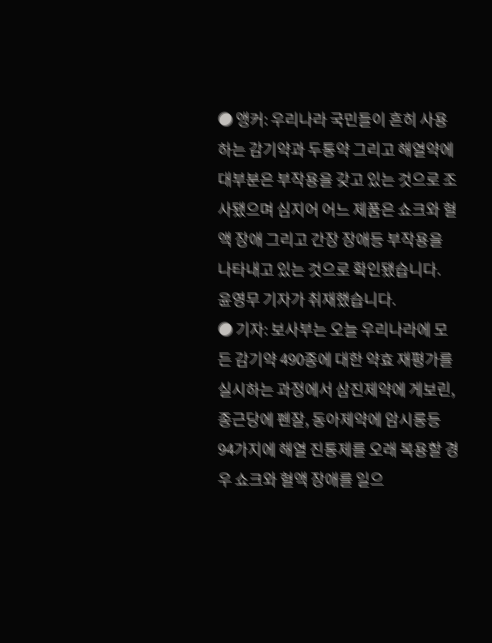● 앵커: 우리나라 국민들이 흔히 사용하는 감기약과 두통약 그리고 해열약에 대부분은 부작용을 갖고 있는 것으로 조사됐으며 심지어 어느 제품은 쇼크와 혈액 장애 그리고 간장 장애등 부작용을 나타내고 있는 것으로 확인됐습니다.
윤영무 기자가 취재했습니다.
● 기자: 보사부는 오늘 우리나라에 모든 감기약 490종에 대한 약효 재평가를 실시하는 과정에서 삼진제약에 게보린, 종근당에 펜잘, 동아제약에 암시롱등 94가지에 해열 진통제를 오래 복용할 경우 쇼크와 혈액 장애를 일으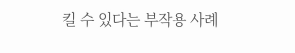킬 수 있다는 부작용 사례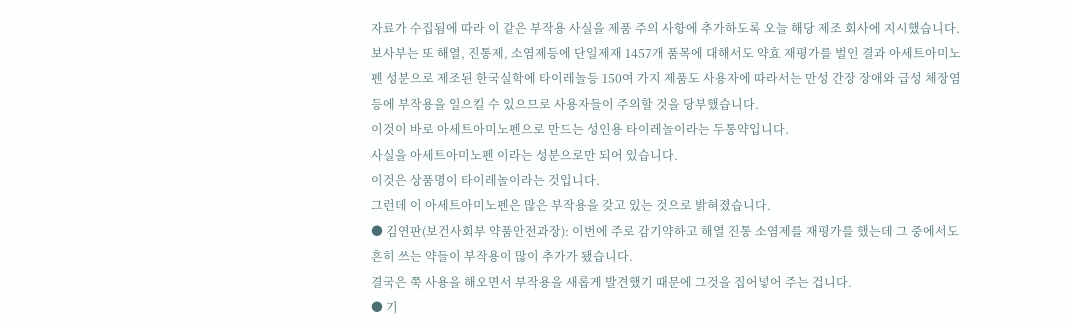자료가 수집됨에 따라 이 같은 부작용 사실을 제품 주의 사항에 추가하도록 오늘 해당 제조 회사에 지시했습니다.
보사부는 또 해열, 진통제, 소염제등에 단일제재 1457개 품목에 대해서도 약효 재평가를 벌인 결과 아세트아미노펜 성분으로 제조된 한국실학에 타이레놀등 150여 가지 제품도 사용자에 따라서는 만성 간장 장애와 급성 체장염등에 부작용을 일으킬 수 있으므로 사용자들이 주의할 것을 당부했습니다.
이것이 바로 아세트아미노펜으로 만드는 성인용 타이레놀이라는 두통약입니다.
사실을 아세트아미노펜 이라는 성분으로만 되어 있습니다.
이것은 상품명이 타이레놀이라는 것입니다.
그런데 이 아세트아미노펜은 많은 부작용을 갖고 있는 것으로 밝혀졌습니다.
● 김연판(보건사회부 약품안전과장): 이번에 주로 감기약하고 해열 진통 소염제를 재평가를 했는데 그 중에서도 흔히 쓰는 약들이 부작용이 많이 추가가 됐습니다.
결국은 쭉 사용을 해오면서 부작용을 새롭게 발견했기 때문에 그것을 집어넣어 주는 겁니다.
● 기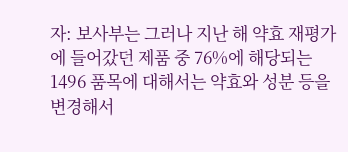자: 보사부는 그러나 지난 해 약효 재평가에 들어갔던 제품 중 76%에 해당되는 1496 품목에 대해서는 약효와 성분 등을 변경해서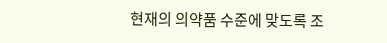현재의 의약품 수준에 맞도록 조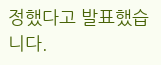정했다고 발표했습니다.